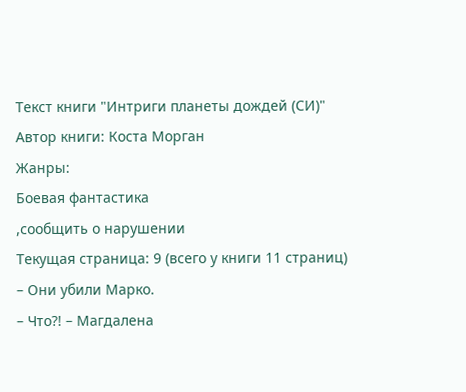Текст книги "Интриги планеты дождей (СИ)"
Автор книги: Коста Морган
Жанры:
Боевая фантастика
,сообщить о нарушении
Текущая страница: 9 (всего у книги 11 страниц)
– Они убили Марко.
– Что?! – Магдалена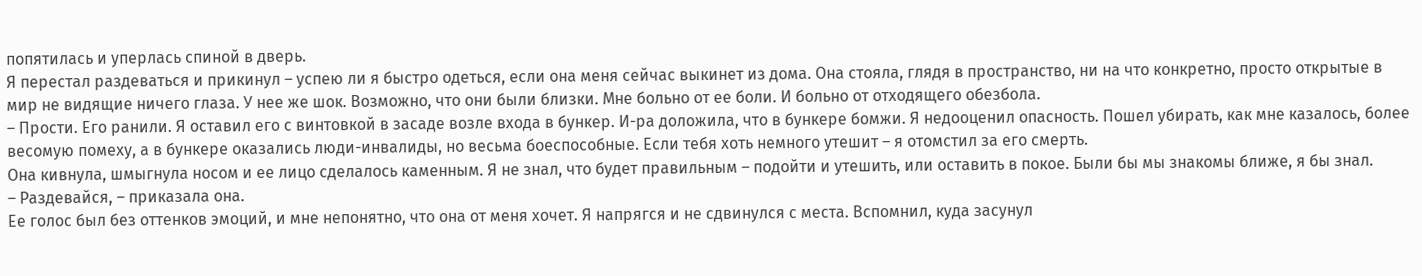попятилась и уперлась спиной в дверь.
Я перестал раздеваться и прикинул – успею ли я быстро одеться, если она меня сейчас выкинет из дома. Она стояла, глядя в пространство, ни на что конкретно, просто открытые в мир не видящие ничего глаза. У нее же шок. Возможно, что они были близки. Мне больно от ее боли. И больно от отходящего обезбола.
– Прости. Его ранили. Я оставил его с винтовкой в засаде возле входа в бункер. И-ра доложила, что в бункере бомжи. Я недооценил опасность. Пошел убирать, как мне казалось, более весомую помеху, а в бункере оказались люди-инвалиды, но весьма боеспособные. Если тебя хоть немного утешит – я отомстил за его смерть.
Она кивнула, шмыгнула носом и ее лицо сделалось каменным. Я не знал, что будет правильным – подойти и утешить, или оставить в покое. Были бы мы знакомы ближе, я бы знал.
– Раздевайся, – приказала она.
Ее голос был без оттенков эмоций, и мне непонятно, что она от меня хочет. Я напрягся и не сдвинулся с места. Вспомнил, куда засунул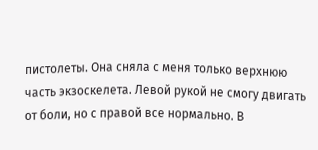пистолеты. Она сняла с меня только верхнюю часть экзоскелета. Левой рукой не смогу двигать от боли, но с правой все нормально. В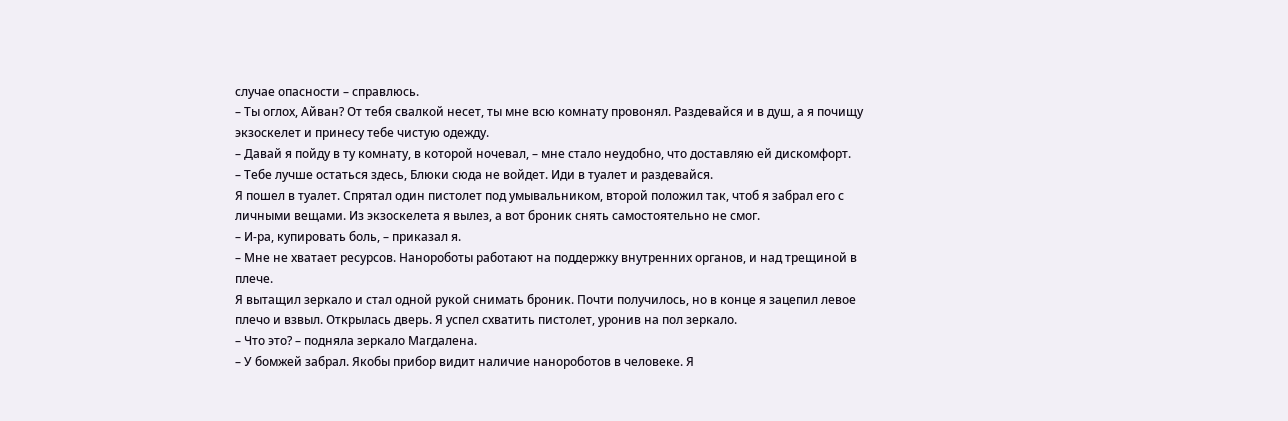случае опасности – справлюсь.
– Ты оглох, Айван? От тебя свалкой несет, ты мне всю комнату провонял. Раздевайся и в душ, а я почищу экзоскелет и принесу тебе чистую одежду.
– Давай я пойду в ту комнату, в которой ночевал, – мне стало неудобно, что доставляю ей дискомфорт.
– Тебе лучше остаться здесь, Блюки сюда не войдет. Иди в туалет и раздевайся.
Я пошел в туалет. Спрятал один пистолет под умывальником, второй положил так, чтоб я забрал его с личными вещами. Из экзоскелета я вылез, а вот броник снять самостоятельно не смог.
– И-ра, купировать боль, – приказал я.
– Мне не хватает ресурсов. Нанороботы работают на поддержку внутренних органов, и над трещиной в плече.
Я вытащил зеркало и стал одной рукой снимать броник. Почти получилось, но в конце я зацепил левое плечо и взвыл. Открылась дверь. Я успел схватить пистолет, уронив на пол зеркало.
– Что это? – подняла зеркало Магдалена.
– У бомжей забрал. Якобы прибор видит наличие нанороботов в человеке. Я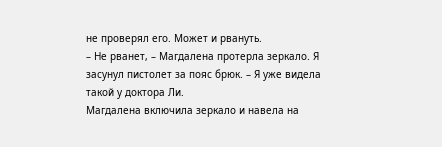не проверял его. Может и рвануть.
– Не рванет, – Магдалена протерла зеркало. Я засунул пистолет за пояс брюк. – Я уже видела такой у доктора Ли.
Магдалена включила зеркало и навела на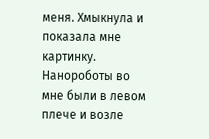меня. Хмыкнула и показала мне картинку. Нанороботы во мне были в левом плече и возле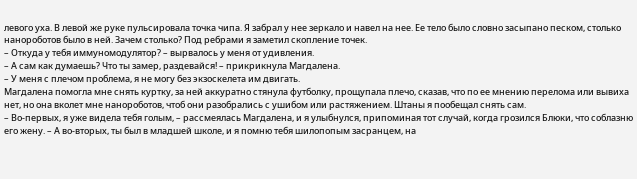левого уха. В левой же руке пульсировала точка чипа. Я забрал у нее зеркало и навел на нее. Ее тело было словно засыпано песком, столько нанороботов было в ней. Зачем столько? Под ребрами я заметил скопление точек.
– Откуда у тебя иммуномодулятор? – вырвалось у меня от удивления.
– А сам как думаешь? Что ты замер, раздевайся! – прикрикнула Магдалена.
– У меня с плечом проблема, я не могу без экзоскелета им двигать.
Магдалена помогла мне снять куртку, за ней аккуратно стянула футболку, прощупала плечо, сказав, что по ее мнению перелома или вывиха нет, но она вколет мне нанороботов, чтоб они разобрались с ушибом или растяжением. Штаны я пообещал снять сам.
– Во-первых, я уже видела тебя голым, – рассмеялась Магдалена, и я улыбнулся, припоминая тот случай, когда грозился Блюки, что соблазню его жену. – А во-вторых, ты был в младшей школе, и я помню тебя шилопопым засранцем, на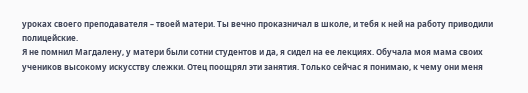уроках своего преподавателя – твоей матери. Ты вечно проказничал в школе, и тебя к ней на работу приводили полицейские.
Я не помнил Магдалену, у матери были сотни студентов и да, я сидел на ее лекциях. Обучала моя мама своих учеников высокому искусству слежки. Отец поощрял эти занятия. Только сейчас я понимаю, к чему они меня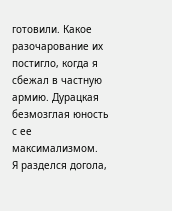готовили. Какое разочарование их постигло, когда я сбежал в частную армию. Дурацкая безмозглая юность с ее максимализмом.
Я разделся догола,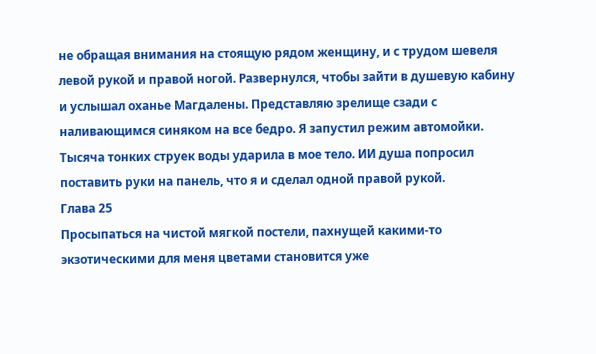не обращая внимания на стоящую рядом женщину, и с трудом шевеля левой рукой и правой ногой. Развернулся, чтобы зайти в душевую кабину и услышал оханье Магдалены. Представляю зрелище сзади с наливающимся синяком на все бедро. Я запустил режим автомойки. Тысяча тонких струек воды ударила в мое тело. ИИ душа попросил поставить руки на панель, что я и сделал одной правой рукой.
Глава 25
Просыпаться на чистой мягкой постели, пахнущей какими-то экзотическими для меня цветами становится уже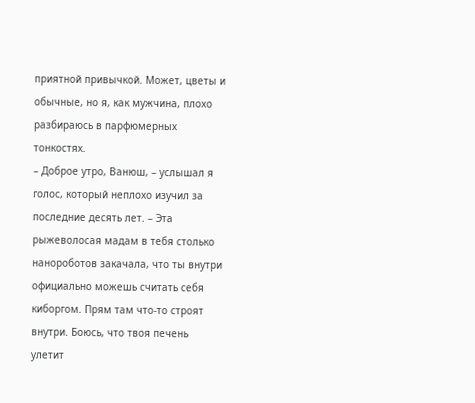приятной привычкой. Может, цветы и обычные, но я, как мужчина, плохо разбираюсь в парфюмерных тонкостях.
– Доброе утро, Ванюш, – услышал я голос, который неплохо изучил за последние десять лет. – Эта рыжеволосая мадам в тебя столько нанороботов закачала, что ты внутри официально можешь считать себя киборгом. Прям там что-то строят внутри. Боюсь, что твоя печень улетит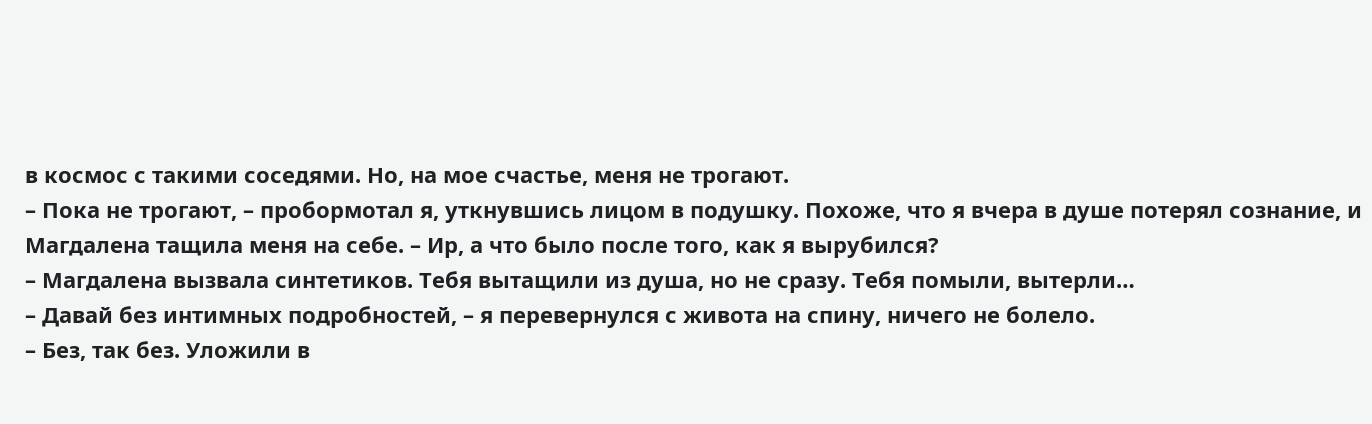в космос с такими соседями. Но, на мое счастье, меня не трогают.
– Пока не трогают, – пробормотал я, уткнувшись лицом в подушку. Похоже, что я вчера в душе потерял сознание, и Магдалена тащила меня на себе. – Ир, а что было после того, как я вырубился?
– Магдалена вызвала синтетиков. Тебя вытащили из душа, но не сразу. Тебя помыли, вытерли…
– Давай без интимных подробностей, – я перевернулся с живота на спину, ничего не болело.
– Без, так без. Уложили в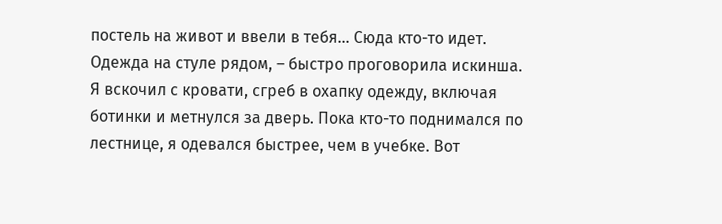постель на живот и ввели в тебя… Сюда кто-то идет. Одежда на стуле рядом, – быстро проговорила искинша.
Я вскочил с кровати, сгреб в охапку одежду, включая ботинки и метнулся за дверь. Пока кто-то поднимался по лестнице, я одевался быстрее, чем в учебке. Вот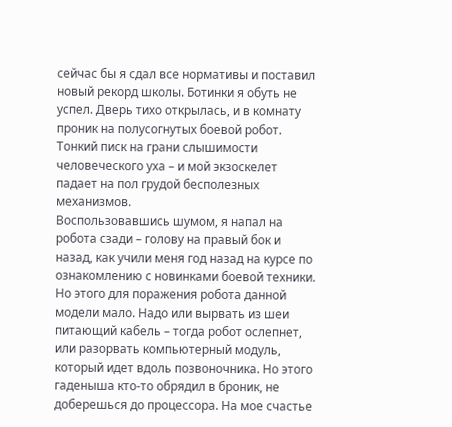сейчас бы я сдал все нормативы и поставил новый рекорд школы. Ботинки я обуть не успел. Дверь тихо открылась, и в комнату проник на полусогнутых боевой робот. Тонкий писк на грани слышимости человеческого уха – и мой экзоскелет падает на пол грудой бесполезных механизмов.
Воспользовавшись шумом, я напал на робота сзади – голову на правый бок и назад, как учили меня год назад на курсе по ознакомлению с новинками боевой техники. Но этого для поражения робота данной модели мало. Надо или вырвать из шеи питающий кабель – тогда робот ослепнет, или разорвать компьютерный модуль, который идет вдоль позвоночника. Но этого гаденыша кто-то обрядил в броник, не доберешься до процессора. На мое счастье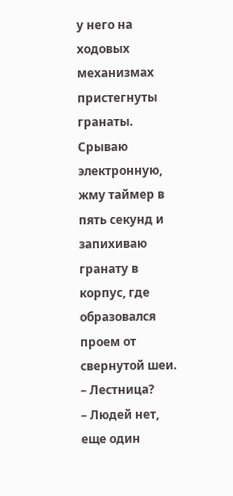у него на ходовых механизмах пристегнуты гранаты.
Срываю электронную, жму таймер в пять секунд и запихиваю гранату в корпус, где образовался проем от свернутой шеи.
– Лестница?
– Людей нет, еще один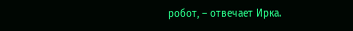робот, – отвечает Ирка.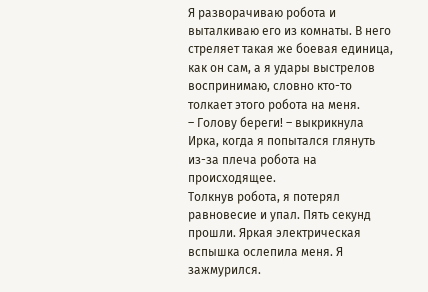Я разворачиваю робота и выталкиваю его из комнаты. В него стреляет такая же боевая единица, как он сам, а я удары выстрелов воспринимаю, словно кто-то толкает этого робота на меня.
– Голову береги! – выкрикнула Ирка, когда я попытался глянуть из-за плеча робота на происходящее.
Толкнув робота, я потерял равновесие и упал. Пять секунд прошли. Яркая электрическая вспышка ослепила меня. Я зажмурился.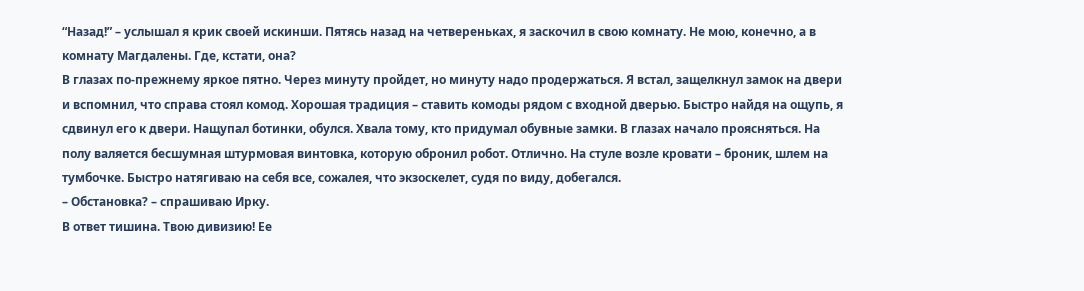“Назад!” – услышал я крик своей искинши. Пятясь назад на четвереньках, я заскочил в свою комнату. Не мою, конечно, а в комнату Магдалены. Где, кстати, она?
В глазах по-прежнему яркое пятно. Через минуту пройдет, но минуту надо продержаться. Я встал, защелкнул замок на двери и вспомнил, что справа стоял комод. Хорошая традиция – ставить комоды рядом с входной дверью. Быстро найдя на ощупь, я сдвинул его к двери. Нащупал ботинки, обулся. Хвала тому, кто придумал обувные замки. В глазах начало проясняться. На полу валяется бесшумная штурмовая винтовка, которую обронил робот. Отлично. На стуле возле кровати – броник, шлем на тумбочке. Быстро натягиваю на себя все, сожалея, что экзоскелет, судя по виду, добегался.
– Обстановка? – спрашиваю Ирку.
В ответ тишина. Твою дивизию! Ее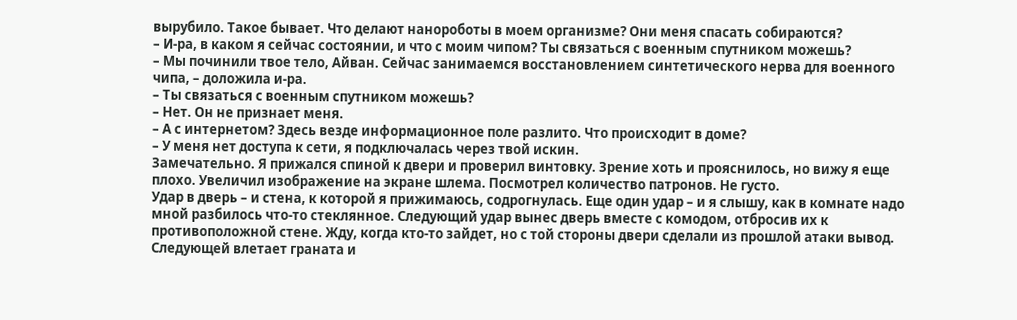вырубило. Такое бывает. Что делают нанороботы в моем организме? Они меня спасать собираются?
– И-ра, в каком я сейчас состоянии, и что с моим чипом? Ты связаться с военным спутником можешь?
– Мы починили твое тело, Айван. Сейчас занимаемся восстановлением синтетического нерва для военного чипа, – доложила и-ра.
– Ты связаться с военным спутником можешь?
– Нет. Он не признает меня.
– А с интернетом? Здесь везде информационное поле разлито. Что происходит в доме?
– У меня нет доступа к сети, я подключалась через твой искин.
Замечательно. Я прижался спиной к двери и проверил винтовку. Зрение хоть и прояснилось, но вижу я еще плохо. Увеличил изображение на экране шлема. Посмотрел количество патронов. Не густо.
Удар в дверь – и стена, к которой я прижимаюсь, содрогнулась. Еще один удар – и я слышу, как в комнате надо мной разбилось что-то стеклянное. Следующий удар вынес дверь вместе с комодом, отбросив их к противоположной стене. Жду, когда кто-то зайдет, но с той стороны двери сделали из прошлой атаки вывод. Следующей влетает граната и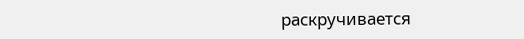раскручивается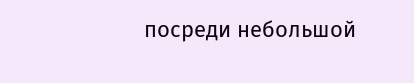посреди небольшой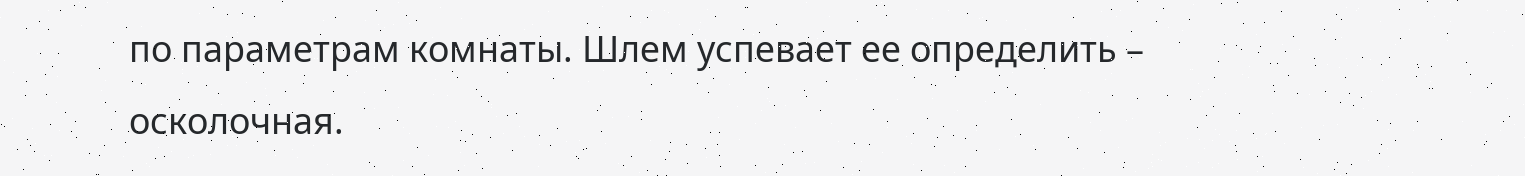по параметрам комнаты. Шлем успевает ее определить – осколочная.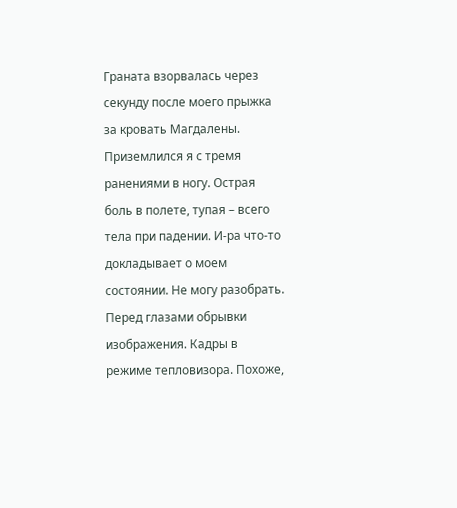Граната взорвалась через секунду после моего прыжка за кровать Магдалены. Приземлился я с тремя ранениями в ногу. Острая боль в полете, тупая – всего тела при падении. И-ра что-то докладывает о моем состоянии. Не могу разобрать. Перед глазами обрывки изображения. Кадры в режиме тепловизора. Похоже,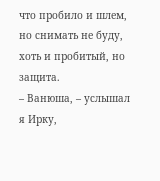что пробило и шлем, но снимать не буду, хоть и пробитый, но защита.
– Ванюша, – услышал я Ирку,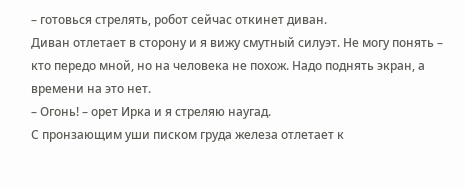– готовься стрелять, робот сейчас откинет диван.
Диван отлетает в сторону и я вижу смутный силуэт. Не могу понять – кто передо мной, но на человека не похож. Надо поднять экран, а времени на это нет.
– Огонь! – орет Ирка и я стреляю наугад.
С пронзающим уши писком груда железа отлетает к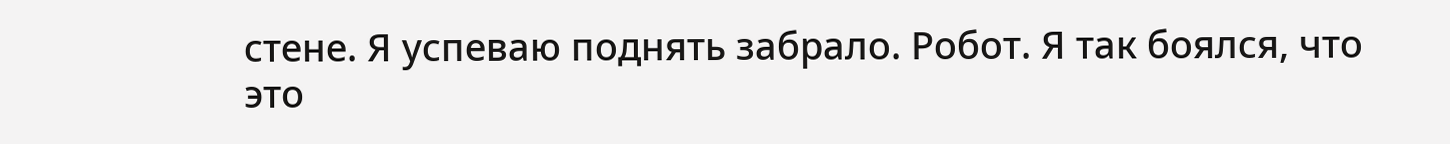стене. Я успеваю поднять забрало. Робот. Я так боялся, что это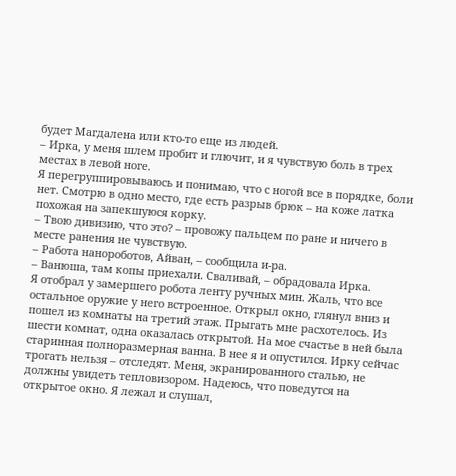будет Магдалена или кто-то еще из людей.
– Ирка, у меня шлем пробит и глючит, и я чувствую боль в трех местах в левой ноге.
Я перегруппировываюсь и понимаю, что с ногой все в порядке, боли нет. Смотрю в одно место, где есть разрыв брюк – на коже латка похожая на запекшуюся корку.
– Твою дивизию, что это? – провожу пальцем по ране и ничего в месте ранения не чувствую.
– Работа нанороботов, Айван, – сообщила и-ра.
– Ванюша, там копы приехали. Сваливай, – обрадовала Ирка.
Я отобрал у замершего робота ленту ручных мин. Жаль, что все остальное оружие у него встроенное. Открыл окно, глянул вниз и пошел из комнаты на третий этаж. Прыгать мне расхотелось. Из шести комнат, одна оказалась открытой. На мое счастье в ней была старинная полноразмерная ванна. В нее я и опустился. Ирку сейчас трогать нельзя – отследят. Меня, экранированного сталью, не должны увидеть тепловизором. Надеюсь, что поведутся на открытое окно. Я лежал и слушал,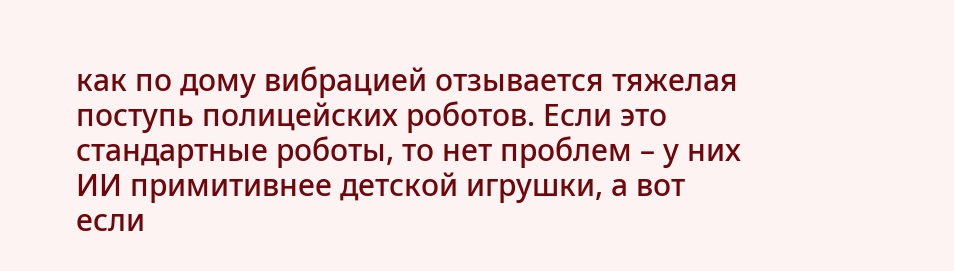как по дому вибрацией отзывается тяжелая поступь полицейских роботов. Если это стандартные роботы, то нет проблем – у них ИИ примитивнее детской игрушки, а вот если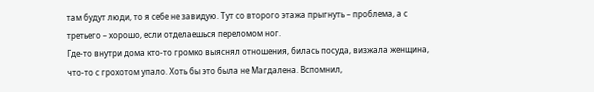там будут люди, то я себе не завидую. Тут со второго этажа прыгнуть – проблема, а с третьего – хорошо, если отделаешься переломом ног.
Где-то внутри дома кто-то громко выяснял отношения, билась посуда, визжала женщина, что-то с грохотом упало. Хоть бы это была не Магдалена. Вспомнил,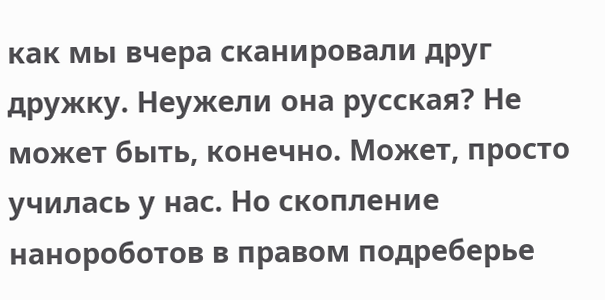как мы вчера сканировали друг дружку. Неужели она русская? Не может быть, конечно. Может, просто училась у нас. Но скопление нанороботов в правом подреберье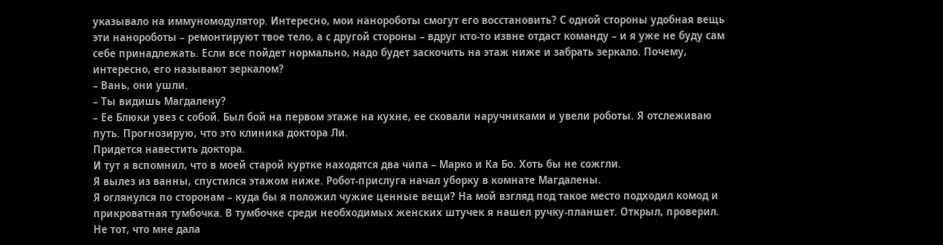указывало на иммуномодулятор. Интересно, мои нанороботы смогут его восстановить? С одной стороны удобная вещь эти нанороботы – ремонтируют твое тело, а с другой стороны – вдруг кто-то извне отдаст команду – и я уже не буду сам себе принадлежать. Если все пойдет нормально, надо будет заскочить на этаж ниже и забрать зеркало. Почему, интересно, его называют зеркалом?
– Вань, они ушли.
– Ты видишь Магдалену?
– Ее Блюки увез с собой. Был бой на первом этаже на кухне, ее сковали наручниками и увели роботы. Я отслеживаю путь. Прогнозирую, что это клиника доктора Ли.
Придется навестить доктора.
И тут я вспомнил, что в моей старой куртке находятся два чипа – Марко и Ка Бо. Хоть бы не сожгли.
Я вылез из ванны, спустился этажом ниже. Робот-прислуга начал уборку в комнате Магдалены.
Я оглянулся по сторонам – куда бы я положил чужие ценные вещи? На мой взгляд под такое место подходил комод и прикроватная тумбочка. В тумбочке среди необходимых женских штучек я нашел ручку-планшет. Открыл, проверил. Не тот, что мне дала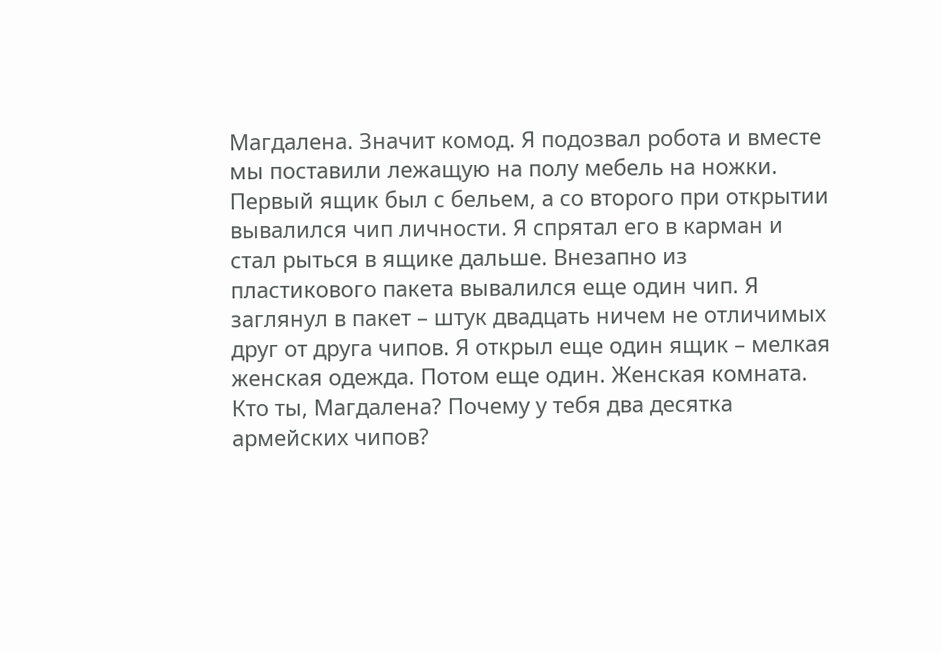Магдалена. Значит комод. Я подозвал робота и вместе мы поставили лежащую на полу мебель на ножки. Первый ящик был с бельем, а со второго при открытии вывалился чип личности. Я спрятал его в карман и стал рыться в ящике дальше. Внезапно из пластикового пакета вывалился еще один чип. Я заглянул в пакет – штук двадцать ничем не отличимых друг от друга чипов. Я открыл еще один ящик – мелкая женская одежда. Потом еще один. Женская комната. Кто ты, Магдалена? Почему у тебя два десятка армейских чипов?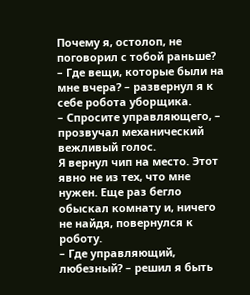Почему я, остолоп, не поговорил с тобой раньше?
– Где вещи, которые были на мне вчера? – развернул я к себе робота уборщика.
– Спросите управляющего, – прозвучал механический вежливый голос.
Я вернул чип на место. Этот явно не из тех, что мне нужен. Еще раз бегло обыскал комнату и, ничего не найдя, повернулся к роботу.
– Где управляющий, любезный? – решил я быть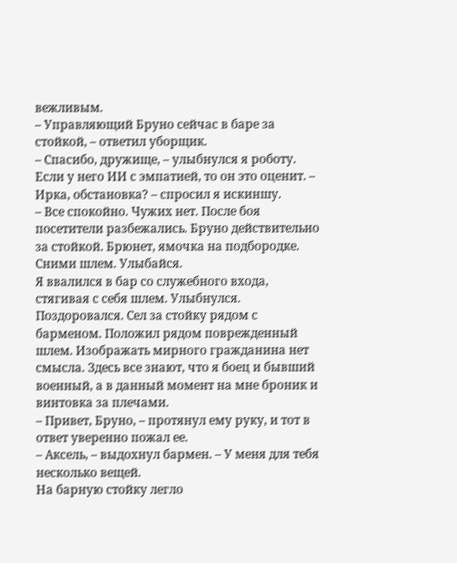вежливым.
– Управляющий Бруно сейчас в баре за стойкой, – ответил уборщик.
– Спасибо, дружище, – улыбнулся я роботу. Если у него ИИ с эмпатией, то он это оценит. – Ирка, обстановка? – спросил я искиншу.
– Все спокойно. Чужих нет. После боя посетители разбежались. Бруно действительно за стойкой. Брюнет, ямочка на подбородке. Сними шлем. Улыбайся.
Я ввалился в бар со служебного входа, стягивая с себя шлем. Улыбнулся. Поздоровался. Сел за стойку рядом с барменом. Положил рядом поврежденный шлем. Изображать мирного гражданина нет смысла. Здесь все знают, что я боец и бывший военный, а в данный момент на мне броник и винтовка за плечами.
– Привет, Бруно, – протянул ему руку, и тот в ответ уверенно пожал ее.
– Аксель, – выдохнул бармен. – У меня для тебя несколько вещей.
На барную стойку легло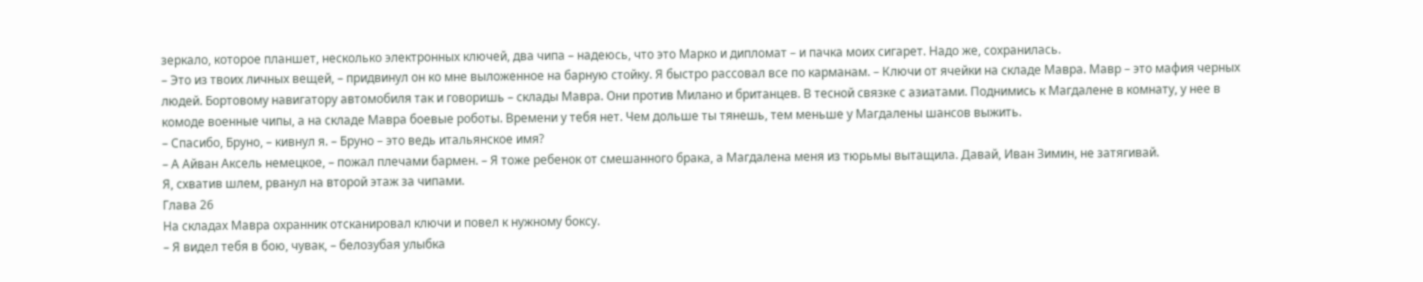зеркало, которое планшет, несколько электронных ключей, два чипа – надеюсь, что это Марко и дипломат – и пачка моих сигарет. Надо же, сохранилась.
– Это из твоих личных вещей, – придвинул он ко мне выложенное на барную стойку. Я быстро рассовал все по карманам. – Ключи от ячейки на складе Мавра. Мавр – это мафия черных людей. Бортовому навигатору автомобиля так и говоришь – склады Мавра. Они против Милано и британцев. В тесной связке с азиатами. Поднимись к Магдалене в комнату, у нее в комоде военные чипы, а на складе Мавра боевые роботы. Времени у тебя нет. Чем дольше ты тянешь, тем меньше у Магдалены шансов выжить.
– Спасибо, Бруно, – кивнул я. – Бруно – это ведь итальянское имя?
– А Айван Аксель немецкое, – пожал плечами бармен. – Я тоже ребенок от смешанного брака, а Магдалена меня из тюрьмы вытащила. Давай, Иван Зимин, не затягивай.
Я, схватив шлем, рванул на второй этаж за чипами.
Глава 26
На складах Мавра охранник отсканировал ключи и повел к нужному боксу.
– Я видел тебя в бою, чувак, – белозубая улыбка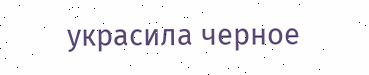украсила черное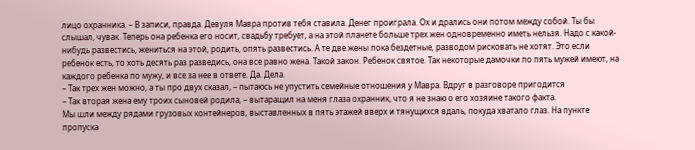лицо охранника. – В записи, правда. Девуля Мавра против тебя ставила. Денег проиграла. Ох и дрались они потом между собой. Ты бы слышал, чувак. Теперь она ребенка его носит, свадьбу требует, а на этой планете больше трех жен одновременно иметь нельзя. Надо с какой-нибудь развестись, жениться на этой, родить, опять развестись. А те две жены пока бездетные, разводом рисковать не хотят. Это если ребенок есть, то хоть десять раз разведись, она все равно жена. Такой закон. Ребенок святое. Так некоторые дамочки по пять мужей имеют, на каждого ребенка по мужу, и все за нее в ответе. Да. Дела.
– Так трех жен можно, а ты про двух сказал, – пытаюсь не упустить семейные отношения у Мавра. Вдруг в разговоре пригодится
– Так вторая жена ему троих сыновей родила, – вытаращил на меня глаза охранник, что я не знаю о его хозяине такого факта.
Мы шли между рядами грузовых контейнеров, выставленных в пять этажей вверх и тянущихся вдаль, покуда хватало глаз. На пункте пропуска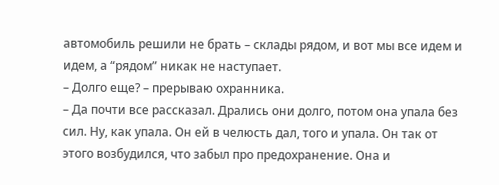автомобиль решили не брать – склады рядом, и вот мы все идем и идем, а “рядом” никак не наступает.
– Долго еще? – прерываю охранника.
– Да почти все рассказал. Дрались они долго, потом она упала без сил. Ну, как упала. Он ей в челюсть дал, того и упала. Он так от этого возбудился, что забыл про предохранение. Она и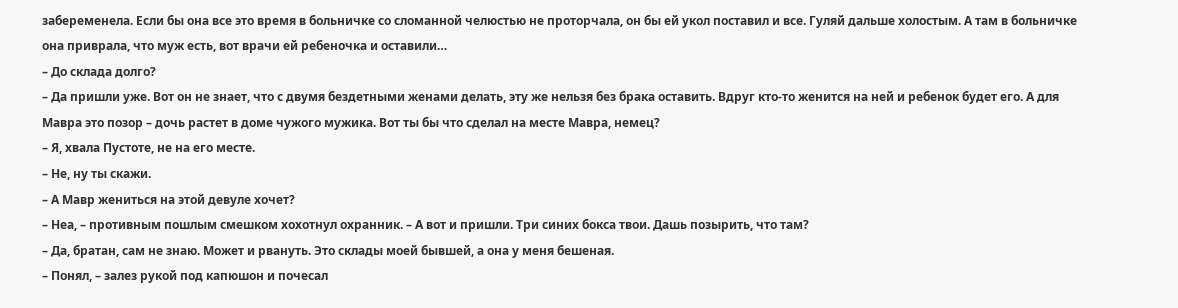забеременела. Если бы она все это время в больничке со сломанной челюстью не проторчала, он бы ей укол поставил и все. Гуляй дальше холостым. А там в больничке она приврала, что муж есть, вот врачи ей ребеночка и оставили…
– До склада долго?
– Да пришли уже. Вот он не знает, что с двумя бездетными женами делать, эту же нельзя без брака оставить. Вдруг кто-то женится на ней и ребенок будет его. А для Мавра это позор – дочь растет в доме чужого мужика. Вот ты бы что сделал на месте Мавра, немец?
– Я, хвала Пустоте, не на его месте.
– Не, ну ты скажи.
– А Мавр жениться на этой девуле хочет?
– Неа, – противным пошлым смешком хохотнул охранник. – А вот и пришли. Три синих бокса твои. Дашь позырить, что там?
– Да, братан, сам не знаю. Может и рвануть. Это склады моей бывшей, а она у меня бешеная.
– Понял, – залез рукой под капюшон и почесал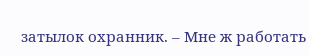затылок охранник. – Мне ж работать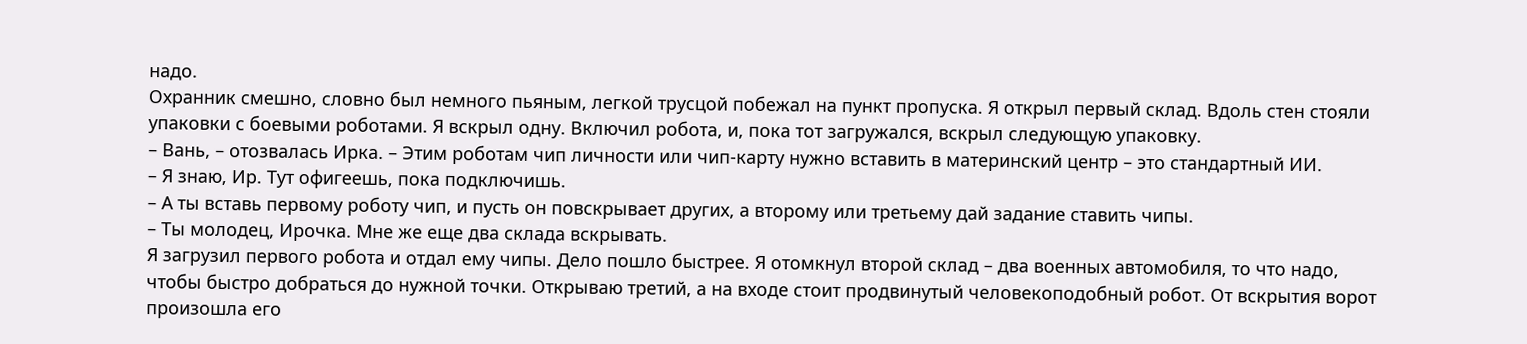надо.
Охранник смешно, словно был немного пьяным, легкой трусцой побежал на пункт пропуска. Я открыл первый склад. Вдоль стен стояли упаковки с боевыми роботами. Я вскрыл одну. Включил робота, и, пока тот загружался, вскрыл следующую упаковку.
– Вань, – отозвалась Ирка. – Этим роботам чип личности или чип-карту нужно вставить в материнский центр – это стандартный ИИ.
– Я знаю, Ир. Тут офигеешь, пока подключишь.
– А ты вставь первому роботу чип, и пусть он повскрывает других, а второму или третьему дай задание ставить чипы.
– Ты молодец, Ирочка. Мне же еще два склада вскрывать.
Я загрузил первого робота и отдал ему чипы. Дело пошло быстрее. Я отомкнул второй склад – два военных автомобиля, то что надо, чтобы быстро добраться до нужной точки. Открываю третий, а на входе стоит продвинутый человекоподобный робот. От вскрытия ворот произошла его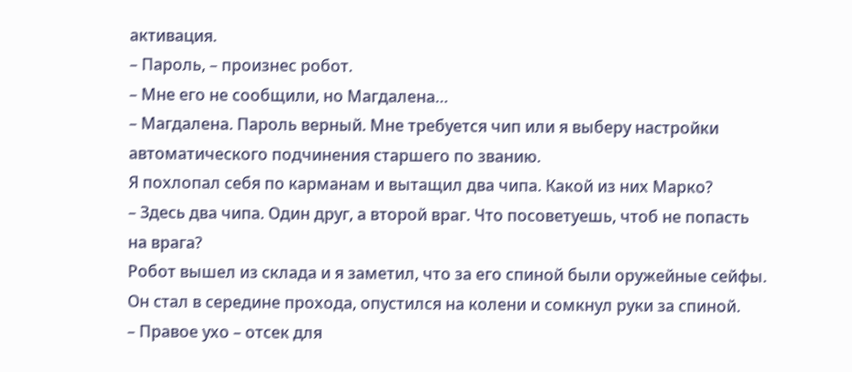активация.
– Пароль, – произнес робот.
– Мне его не сообщили, но Магдалена…
– Магдалена. Пароль верный. Мне требуется чип или я выберу настройки автоматического подчинения старшего по званию.
Я похлопал себя по карманам и вытащил два чипа. Какой из них Марко?
– Здесь два чипа. Один друг, а второй враг. Что посоветуешь, чтоб не попасть на врага?
Робот вышел из склада и я заметил, что за его спиной были оружейные сейфы. Он стал в середине прохода, опустился на колени и сомкнул руки за спиной.
– Правое ухо – отсек для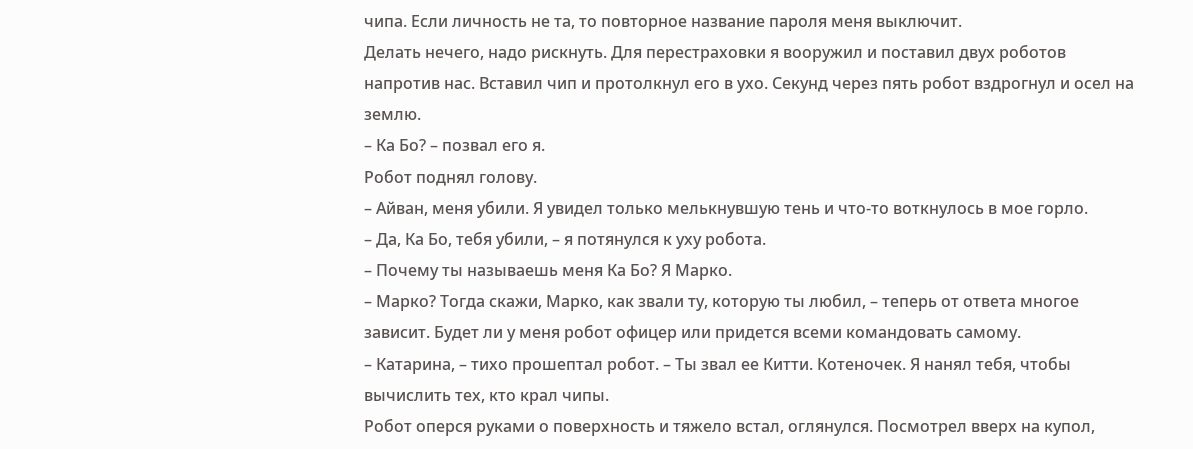чипа. Если личность не та, то повторное название пароля меня выключит.
Делать нечего, надо рискнуть. Для перестраховки я вооружил и поставил двух роботов напротив нас. Вставил чип и протолкнул его в ухо. Секунд через пять робот вздрогнул и осел на землю.
– Ка Бо? – позвал его я.
Робот поднял голову.
– Айван, меня убили. Я увидел только мелькнувшую тень и что-то воткнулось в мое горло.
– Да, Ка Бо, тебя убили, – я потянулся к уху робота.
– Почему ты называешь меня Ка Бо? Я Марко.
– Марко? Тогда скажи, Марко, как звали ту, которую ты любил, – теперь от ответа многое зависит. Будет ли у меня робот офицер или придется всеми командовать самому.
– Катарина, – тихо прошептал робот. – Ты звал ее Китти. Котеночек. Я нанял тебя, чтобы вычислить тех, кто крал чипы.
Робот оперся руками о поверхность и тяжело встал, оглянулся. Посмотрел вверх на купол,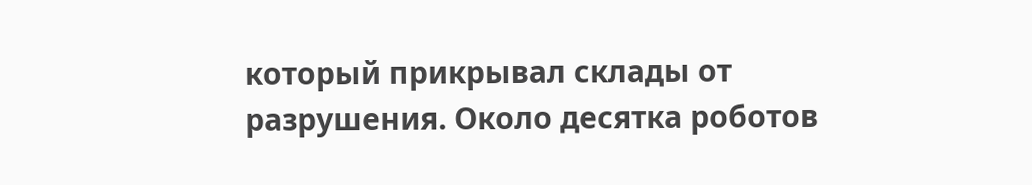который прикрывал склады от разрушения. Около десятка роботов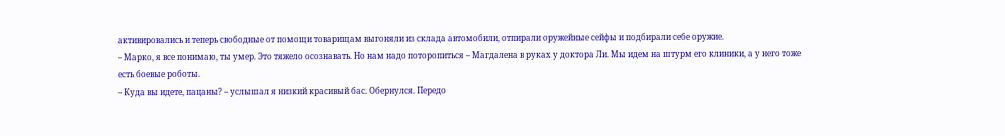активировались и теперь свободные от помощи товарищам выгоняли из склада автомобили, отпирали оружейные сейфы и подбирали себе оружие.
– Марко, я все понимаю, ты умер. Это тяжело осознавать. Но нам надо поторопиться – Магдалена в руках у доктора Ли. Мы идем на штурм его клиники, а у него тоже есть боевые роботы.
– Куда вы идете, пацаны? – услышал я низкий красивый бас. Обернулся. Передо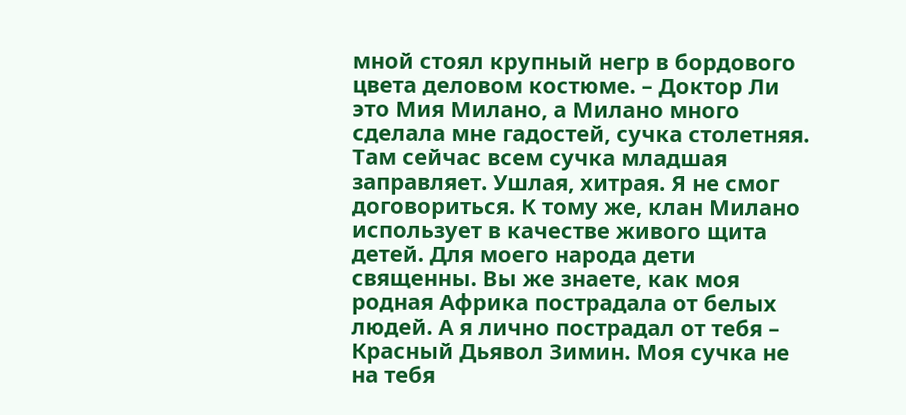мной стоял крупный негр в бордового цвета деловом костюме. – Доктор Ли это Мия Милано, а Милано много сделала мне гадостей, сучка столетняя. Там сейчас всем сучка младшая заправляет. Ушлая, хитрая. Я не смог договориться. К тому же, клан Милано использует в качестве живого щита детей. Для моего народа дети священны. Вы же знаете, как моя родная Африка пострадала от белых людей. А я лично пострадал от тебя – Красный Дьявол Зимин. Моя сучка не на тебя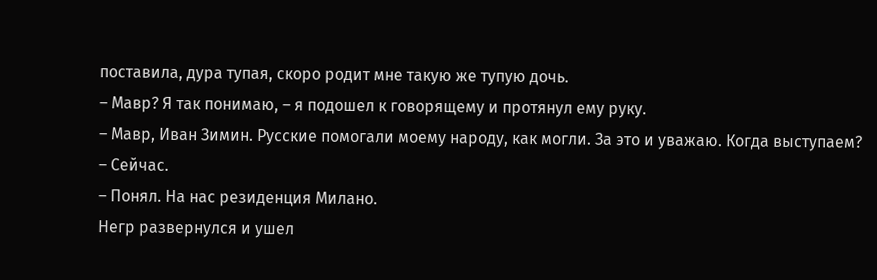поставила, дура тупая, скоро родит мне такую же тупую дочь.
– Мавр? Я так понимаю, – я подошел к говорящему и протянул ему руку.
– Мавр, Иван Зимин. Русские помогали моему народу, как могли. За это и уважаю. Когда выступаем?
– Сейчас.
– Понял. На нас резиденция Милано.
Негр развернулся и ушел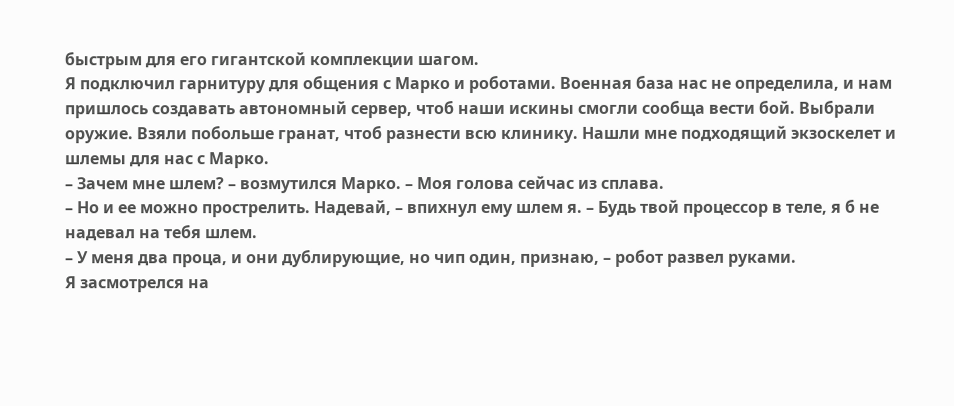быстрым для его гигантской комплекции шагом.
Я подключил гарнитуру для общения с Марко и роботами. Военная база нас не определила, и нам пришлось создавать автономный сервер, чтоб наши искины смогли сообща вести бой. Выбрали оружие. Взяли побольше гранат, чтоб разнести всю клинику. Нашли мне подходящий экзоскелет и шлемы для нас с Марко.
– Зачем мне шлем? – возмутился Марко. – Моя голова сейчас из сплава.
– Но и ее можно прострелить. Надевай, – впихнул ему шлем я. – Будь твой процессор в теле, я б не надевал на тебя шлем.
– У меня два проца, и они дублирующие, но чип один, признаю, – робот развел руками.
Я засмотрелся на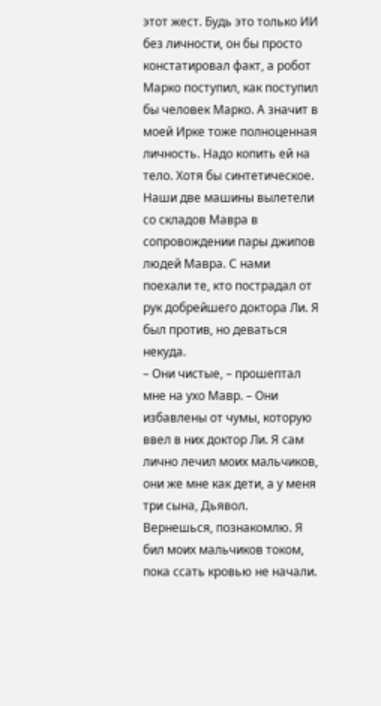этот жест. Будь это только ИИ без личности, он бы просто констатировал факт, а робот Марко поступил, как поступил бы человек Марко. А значит в моей Ирке тоже полноценная личность. Надо копить ей на тело. Хотя бы синтетическое.
Наши две машины вылетели со складов Мавра в сопровождении пары джипов людей Мавра. С нами поехали те, кто пострадал от рук добрейшего доктора Ли. Я был против, но деваться некуда.
– Они чистые, – прошептал мне на ухо Мавр. – Они избавлены от чумы, которую ввел в них доктор Ли. Я сам лично лечил моих мальчиков, они же мне как дети, а у меня три сына, Дьявол. Вернешься, познакомлю. Я бил моих мальчиков током, пока ссать кровью не начали.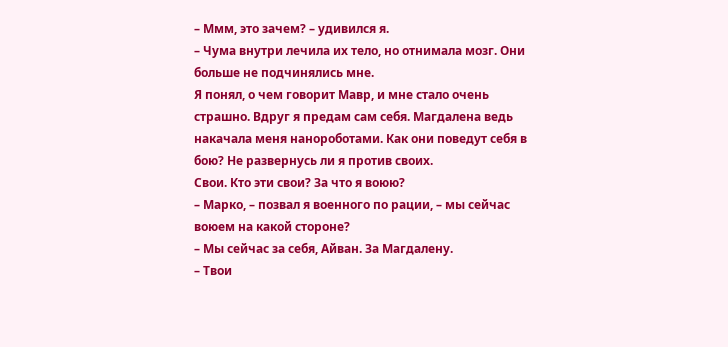– Ммм, это зачем? – удивился я.
– Чума внутри лечила их тело, но отнимала мозг. Они больше не подчинялись мне.
Я понял, о чем говорит Мавр, и мне стало очень страшно. Вдруг я предам сам себя. Магдалена ведь накачала меня нанороботами. Как они поведут себя в бою? Не развернусь ли я против своих.
Свои. Кто эти свои? За что я воюю?
– Марко, – позвал я военного по рации, – мы сейчас воюем на какой стороне?
– Мы сейчас за себя, Айван. За Магдалену.
– Твои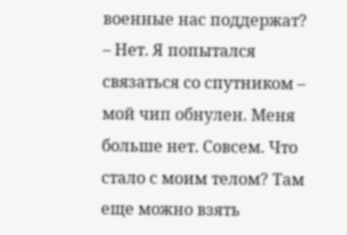военные нас поддержат?
– Нет. Я попытался связаться со спутником – мой чип обнулен. Меня больше нет. Совсем. Что стало с моим телом? Там еще можно взять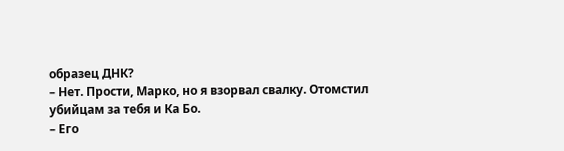образец ДНК?
– Нет. Прости, Марко, но я взорвал свалку. Отомстил убийцам за тебя и Ка Бо.
– Его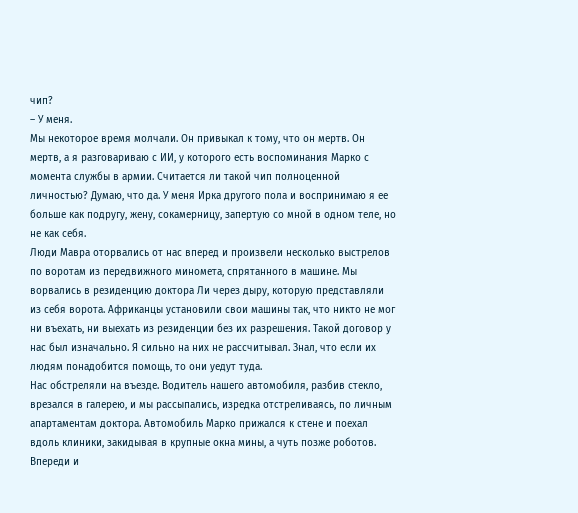чип?
– У меня.
Мы некоторое время молчали. Он привыкал к тому, что он мертв. Он мертв, а я разговариваю с ИИ, у которого есть воспоминания Марко с момента службы в армии. Считается ли такой чип полноценной личностью? Думаю, что да. У меня Ирка другого пола и воспринимаю я ее больше как подругу, жену, сокамерницу, запертую со мной в одном теле, но не как себя.
Люди Мавра оторвались от нас вперед и произвели несколько выстрелов по воротам из передвижного миномета, спрятанного в машине. Мы ворвались в резиденцию доктора Ли через дыру, которую представляли из себя ворота. Африканцы установили свои машины так, что никто не мог ни въехать, ни выехать из резиденции без их разрешения. Такой договор у нас был изначально. Я сильно на них не рассчитывал. Знал, что если их людям понадобится помощь, то они уедут туда.
Нас обстреляли на въезде. Водитель нашего автомобиля, разбив стекло, врезался в галерею, и мы рассыпались, изредка отстреливаясь, по личным апартаментам доктора. Автомобиль Марко прижался к стене и поехал вдоль клиники, закидывая в крупные окна мины, а чуть позже роботов.
Впереди и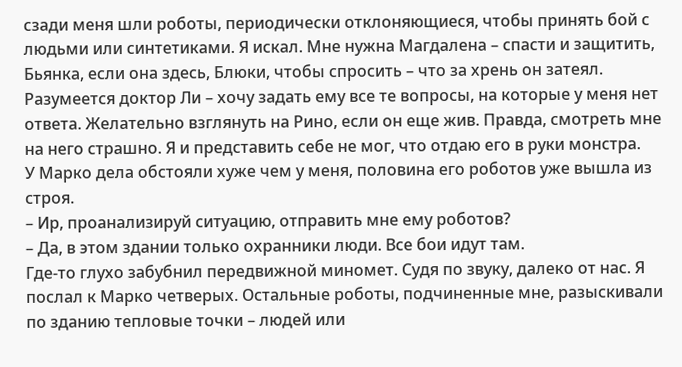сзади меня шли роботы, периодически отклоняющиеся, чтобы принять бой с людьми или синтетиками. Я искал. Мне нужна Магдалена – спасти и защитить, Бьянка, если она здесь, Блюки, чтобы спросить – что за хрень он затеял. Разумеется доктор Ли – хочу задать ему все те вопросы, на которые у меня нет ответа. Желательно взглянуть на Рино, если он еще жив. Правда, смотреть мне на него страшно. Я и представить себе не мог, что отдаю его в руки монстра.
У Марко дела обстояли хуже чем у меня, половина его роботов уже вышла из строя.
– Ир, проанализируй ситуацию, отправить мне ему роботов?
– Да, в этом здании только охранники люди. Все бои идут там.
Где-то глухо забубнил передвижной миномет. Судя по звуку, далеко от нас. Я послал к Марко четверых. Остальные роботы, подчиненные мне, разыскивали по зданию тепловые точки – людей или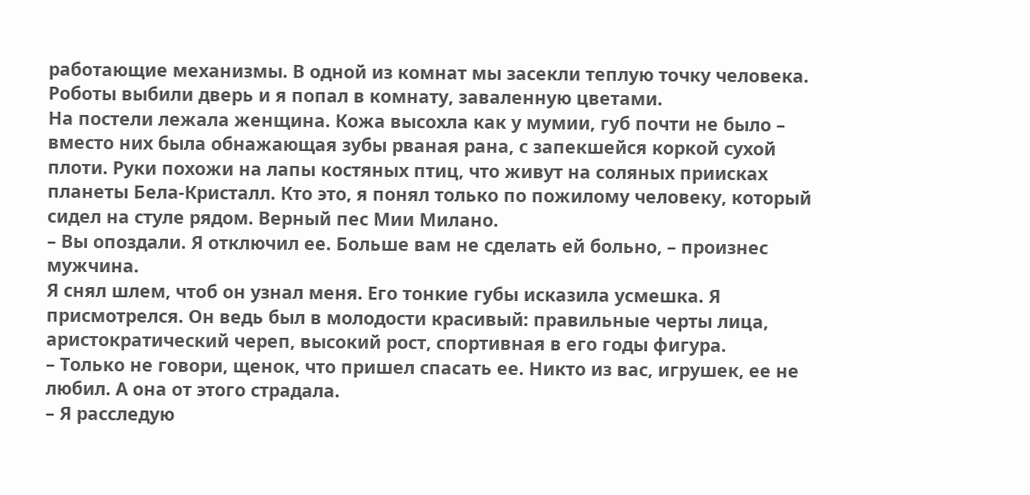работающие механизмы. В одной из комнат мы засекли теплую точку человека. Роботы выбили дверь и я попал в комнату, заваленную цветами.
На постели лежала женщина. Кожа высохла как у мумии, губ почти не было – вместо них была обнажающая зубы рваная рана, с запекшейся коркой сухой плоти. Руки похожи на лапы костяных птиц, что живут на соляных приисках планеты Бела-Кристалл. Кто это, я понял только по пожилому человеку, который сидел на стуле рядом. Верный пес Мии Милано.
– Вы опоздали. Я отключил ее. Больше вам не сделать ей больно, – произнес мужчина.
Я снял шлем, чтоб он узнал меня. Его тонкие губы исказила усмешка. Я присмотрелся. Он ведь был в молодости красивый: правильные черты лица, аристократический череп, высокий рост, спортивная в его годы фигура.
– Только не говори, щенок, что пришел спасать ее. Никто из вас, игрушек, ее не любил. А она от этого страдала.
– Я расследую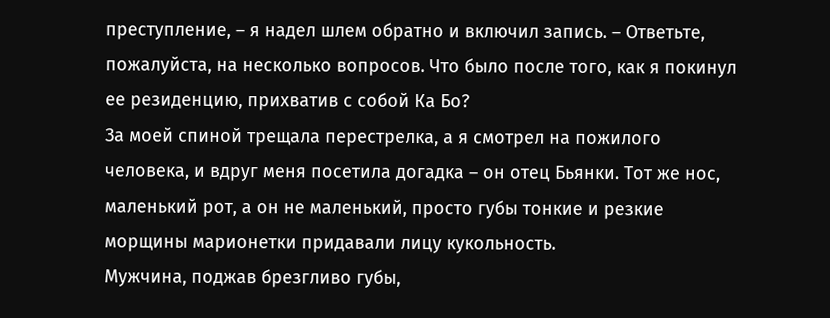преступление, – я надел шлем обратно и включил запись. – Ответьте, пожалуйста, на несколько вопросов. Что было после того, как я покинул ее резиденцию, прихватив с собой Ка Бо?
За моей спиной трещала перестрелка, а я смотрел на пожилого человека, и вдруг меня посетила догадка – он отец Бьянки. Тот же нос, маленький рот, а он не маленький, просто губы тонкие и резкие морщины марионетки придавали лицу кукольность.
Мужчина, поджав брезгливо губы,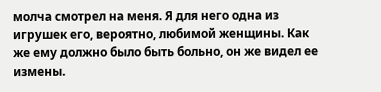молча смотрел на меня. Я для него одна из игрушек его, вероятно, любимой женщины. Как же ему должно было быть больно, он же видел ее измены.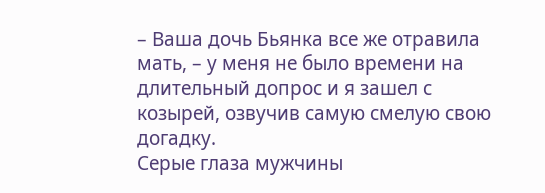– Ваша дочь Бьянка все же отравила мать, – у меня не было времени на длительный допрос и я зашел с козырей, озвучив самую смелую свою догадку.
Серые глаза мужчины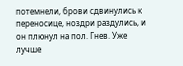потемнели, брови сдвинулись к переносице, ноздри раздулись, и он плюнул на пол. Гнев. Уже лучше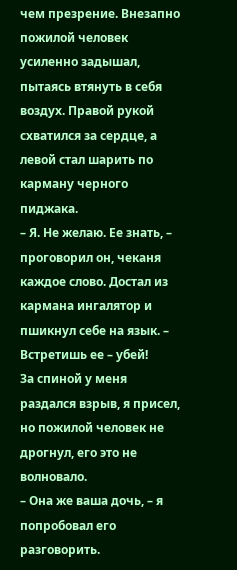чем презрение. Внезапно пожилой человек усиленно задышал, пытаясь втянуть в себя воздух. Правой рукой схватился за сердце, а левой стал шарить по карману черного пиджака.
– Я. Не желаю. Ее знать, – проговорил он, чеканя каждое слово. Достал из кармана ингалятор и пшикнул себе на язык. – Встретишь ее – убей!
За спиной у меня раздался взрыв, я присел, но пожилой человек не дрогнул, его это не волновало.
– Она же ваша дочь, – я попробовал его разговорить.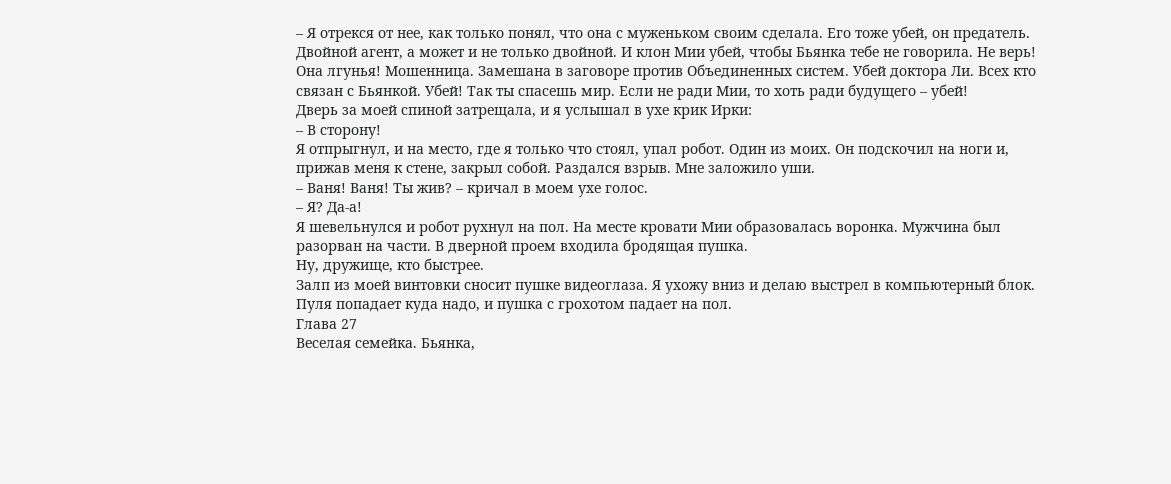– Я отрекся от нее, как только понял, что она с муженьком своим сделала. Его тоже убей, он предатель. Двойной агент, а может и не только двойной. И клон Мии убей, чтобы Бьянка тебе не говорила. Не верь! Она лгунья! Мошенница. Замешана в заговоре против Объединенных систем. Убей доктора Ли. Всех кто связан с Бьянкой. Убей! Так ты спасешь мир. Если не ради Мии, то хоть ради будущего – убей!
Дверь за моей спиной затрещала, и я услышал в ухе крик Ирки:
– В сторону!
Я отпрыгнул, и на место, где я только что стоял, упал робот. Один из моих. Он подскочил на ноги и, прижав меня к стене, закрыл собой. Раздался взрыв. Мне заложило уши.
– Ваня! Ваня! Ты жив? – кричал в моем ухе голос.
– Я? Да-а!
Я шевельнулся и робот рухнул на пол. На месте кровати Мии образовалась воронка. Мужчина был разорван на части. В дверной проем входила бродящая пушка.
Ну, дружище, кто быстрее.
Залп из моей винтовки сносит пушке видеоглаза. Я ухожу вниз и делаю выстрел в компьютерный блок. Пуля попадает куда надо, и пушка с грохотом падает на пол.
Глава 27
Веселая семейка. Бьянка,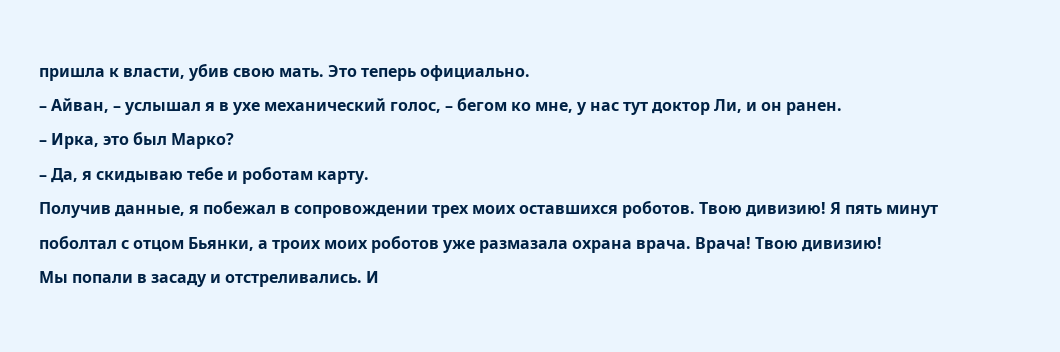пришла к власти, убив свою мать. Это теперь официально.
– Айван, – услышал я в ухе механический голос, – бегом ко мне, у нас тут доктор Ли, и он ранен.
– Ирка, это был Марко?
– Да, я скидываю тебе и роботам карту.
Получив данные, я побежал в сопровождении трех моих оставшихся роботов. Твою дивизию! Я пять минут поболтал с отцом Бьянки, а троих моих роботов уже размазала охрана врача. Врача! Твою дивизию!
Мы попали в засаду и отстреливались. И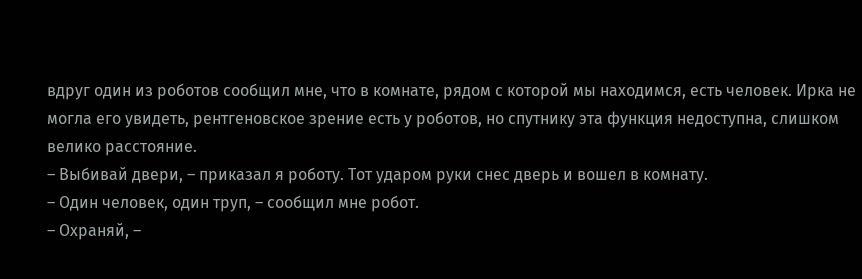вдруг один из роботов сообщил мне, что в комнате, рядом с которой мы находимся, есть человек. Ирка не могла его увидеть, рентгеновское зрение есть у роботов, но спутнику эта функция недоступна, слишком велико расстояние.
– Выбивай двери, – приказал я роботу. Тот ударом руки снес дверь и вошел в комнату.
– Один человек, один труп, – сообщил мне робот.
– Охраняй, –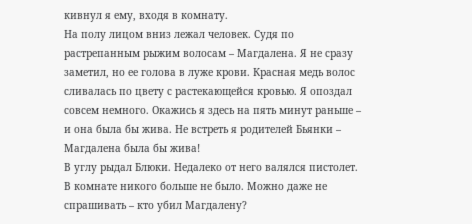кивнул я ему, входя в комнату.
На полу лицом вниз лежал человек. Судя по растрепанным рыжим волосам – Магдалена. Я не сразу заметил, но ее голова в луже крови. Красная медь волос сливалась по цвету с растекающейся кровью. Я опоздал совсем немного. Окажись я здесь на пять минут раньше – и она была бы жива. Не встреть я родителей Бьянки – Магдалена была бы жива!
В углу рыдал Блюки. Недалеко от него валялся пистолет. В комнате никого больше не было. Можно даже не спрашивать – кто убил Магдалену?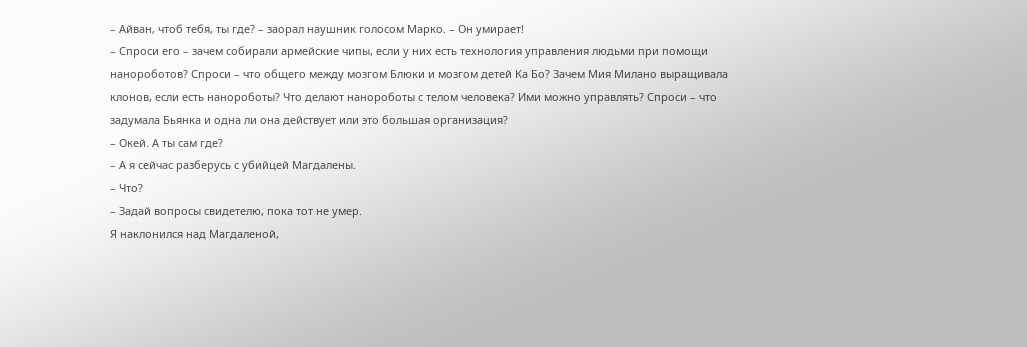– Айван, чтоб тебя, ты где? – заорал наушник голосом Марко. – Он умирает!
– Спроси его – зачем собирали армейские чипы, если у них есть технология управления людьми при помощи нанороботов? Спроси – что общего между мозгом Блюки и мозгом детей Ка Бо? Зачем Мия Милано выращивала клонов, если есть нанороботы? Что делают нанороботы с телом человека? Ими можно управлять? Спроси – что задумала Бьянка и одна ли она действует или это большая организация?
– Окей. А ты сам где?
– А я сейчас разберусь с убийцей Магдалены.
– Что?
– Задай вопросы свидетелю, пока тот не умер.
Я наклонился над Магдаленой,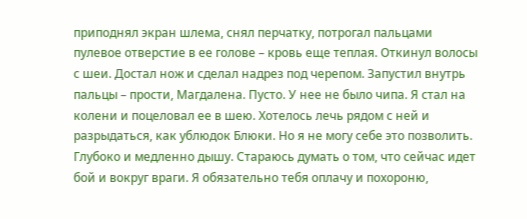приподнял экран шлема, снял перчатку, потрогал пальцами пулевое отверстие в ее голове – кровь еще теплая. Откинул волосы с шеи. Достал нож и сделал надрез под черепом. Запустил внутрь пальцы – прости, Магдалена. Пусто. У нее не было чипа. Я стал на колени и поцеловал ее в шею. Хотелось лечь рядом с ней и разрыдаться, как ублюдок Блюки. Но я не могу себе это позволить. Глубоко и медленно дышу. Стараюсь думать о том, что сейчас идет бой и вокруг враги. Я обязательно тебя оплачу и похороню,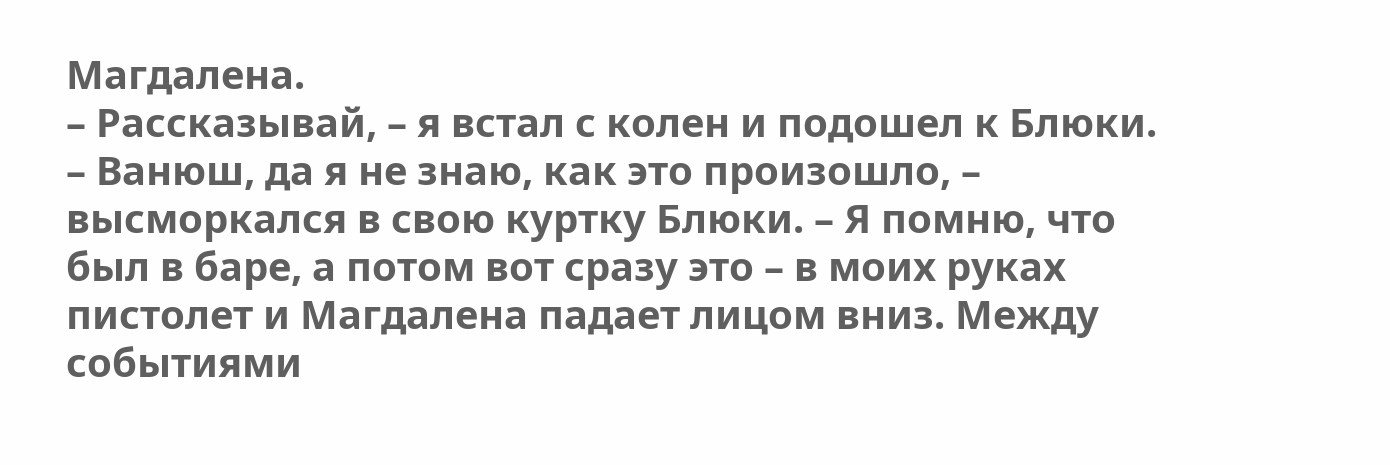Магдалена.
– Рассказывай, – я встал с колен и подошел к Блюки.
– Ванюш, да я не знаю, как это произошло, – высморкался в свою куртку Блюки. – Я помню, что был в баре, а потом вот сразу это – в моих руках пистолет и Магдалена падает лицом вниз. Между событиями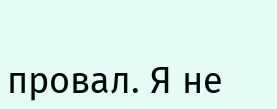провал. Я не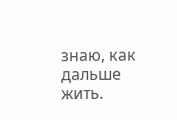знаю, как дальше жить.